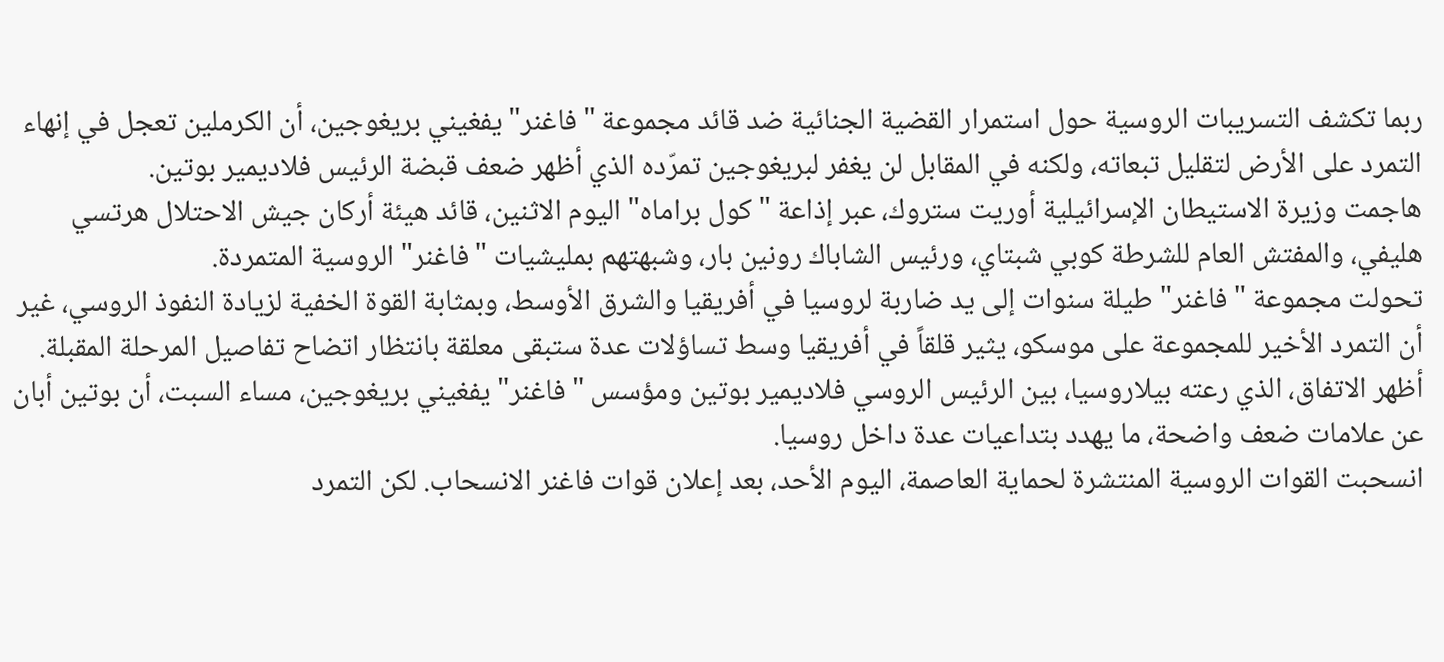ربما تكشف التسريبات الروسية حول استمرار القضية الجنائية ضد قائد مجموعة "فاغنر" يفغيني بريغوجين، أن الكرملين تعجل في إنهاء التمرد على الأرض لتقليل تبعاته، ولكنه في المقابل لن يغفر لبريغوجين تمرّده الذي أظهر ضعف قبضة الرئيس فلاديمير بوتين.
هاجمت وزيرة الاستيطان الإسرائيلية أوريت ستروك، عبر إذاعة "كول براماه" اليوم الاثنين، قائد هيئة أركان جيش الاحتلال هرتسي هليفي، والمفتش العام للشرطة كوبي شبتاي، ورئيس الشاباك رونين بار، وشبهتهم بمليشيات "فاغنر" الروسية المتمردة.
تحولت مجموعة "فاغنر" طيلة سنوات إلى يد ضاربة لروسيا في أفريقيا والشرق الأوسط، وبمثابة القوة الخفية لزيادة النفوذ الروسي، غير أن التمرد الأخير للمجموعة على موسكو، يثير قلقاً في أفريقيا وسط تساؤلات عدة ستبقى معلقة بانتظار اتضاح تفاصيل المرحلة المقبلة.
أظهر الاتفاق، الذي رعته بيلاروسيا، بين الرئيس الروسي فلاديمير بوتين ومؤسس "فاغنر" يفغيني بريغوجين، مساء السبت، أن بوتين أبان عن علامات ضعف واضحة، ما يهدد بتداعيات عدة داخل روسيا.
انسحبت القوات الروسية المنتشرة لحماية العاصمة، اليوم الأحد، بعد إعلان قوات فاغنر الانسحاب. لكن التمرد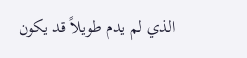الذي لم يدم طويلاً قد يكون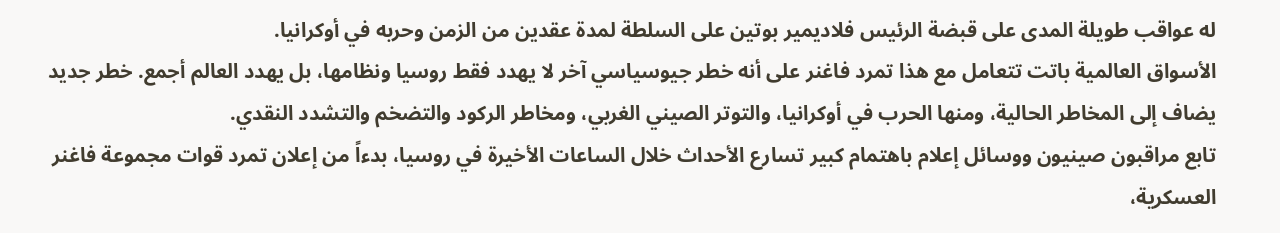له عواقب طويلة المدى على قبضة الرئيس فلاديمير بوتين على السلطة لمدة عقدين من الزمن وحربه في أوكرانيا.
الأسواق العالمية باتت تتعامل مع هذا تمرد فاغنر على أنه خطر جيوسياسي آخر لا يهدد فقط روسيا ونظامها، بل يهدد العالم أجمع. خطر جديد يضاف إلى المخاطر الحالية، ومنها الحرب في أوكرانيا، والتوتر الصيني الغربي، ومخاطر الركود والتضخم والتشدد النقدي.
تابع مراقبون صينيون ووسائل إعلام باهتمام كبير تسارع الأحداث خلال الساعات الأخيرة في روسيا، بدءاً من إعلان تمرد قوات مجموعة فاغنر العسكرية،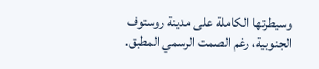وسيطرتها الكاملة على مدينة روستوف الجنوبية، رغم الصمت الرسمي المطبق.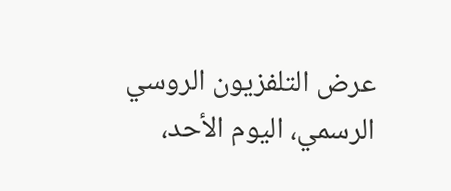عرض التلفزيون الروسي الرسمي، اليوم الأحد،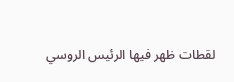لقطات ظهر فيها الرئيس الروسي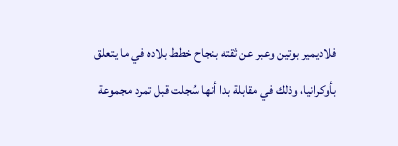فلاديمير بوتين وعبر عن ثقته بنجاح خطط بلاده في ما يتعلق بأوكرانيا، وذلك في مقابلة بدا أنها سُجلت قبل تمرد مجموعة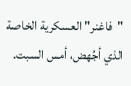"فاغنر" العسكرية الخاصة الذي أجُهض، أمس السبت.